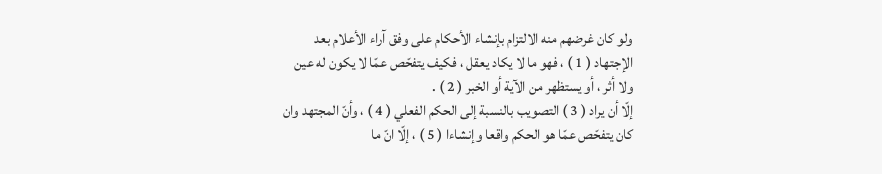ولو كان غرضهم منه الالتزام بإنشاء الأحكام على وفق آراء الأعلام بعد الإجتهاد ( 1 ) ، فهو ما لا يكاد يعقل ، فكيف يتفحّص عمّا لا يكون له عين ولا أثر ، أو يستظهر من الآية أو الخبر ( 2 ) .
إلّا أن يراد ( 3 ) التصويب بالنسبة إلى الحكم الفعلي ( 4 ) ، وأنّ المجتهد وان كان يتفحّص عمّا هو الحكم واقعا وإنشاءا ( 5 ) ، إلّا انّ ما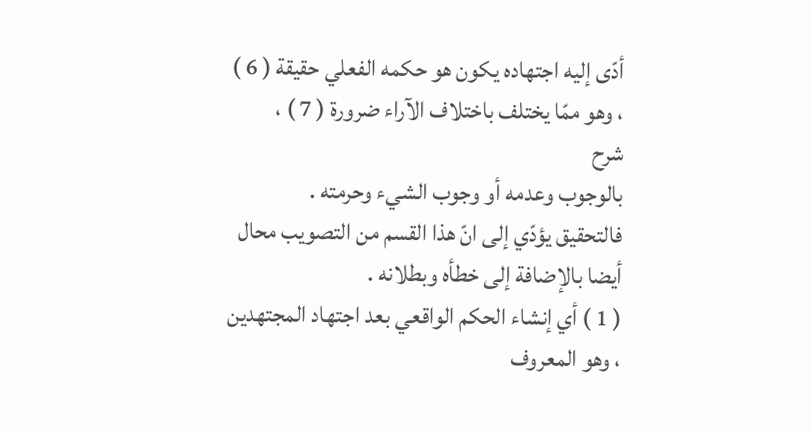أدّى إليه اجتهاده يكون هو حكمه الفعلي حقيقة ( 6 ) ، وهو ممّا يختلف باختلاف الآراء ضرورة ( 7 ) ،
شرح
بالوجوب وعدمه أو وجوب الشيء وحرمته .
فالتحقيق يؤدّي إلى انّ هذا القسم من التصويب محال أيضا بالإضافة إلى خطأه وبطلانه .
( 1 ) أي إنشاء الحكم الواقعي بعد اجتهاد المجتهدين ، وهو المعروف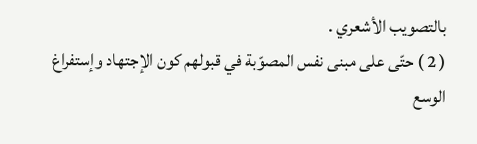بالتصويب الأشعري .
( 2 ) حتّى على مبنى نفس المصوّبة في قبولهم كون الإجتهاد وإستفراغ الوسع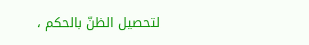لتحصيل الظنّ بالحكم ،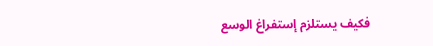فكيف يستلزم إستفراغ الوسع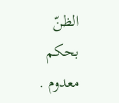الظنّ بحكم معدوم .